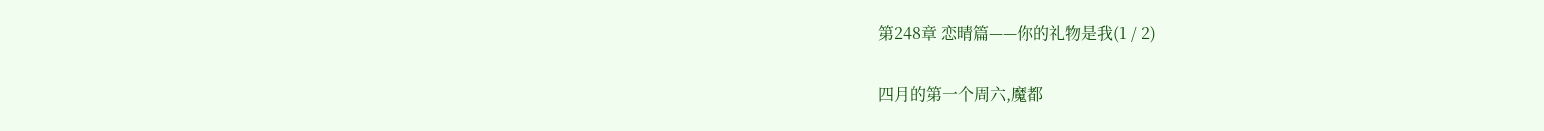第248章 恋晴篇——你的礼物是我(1 / 2)

四月的第一个周六,魔都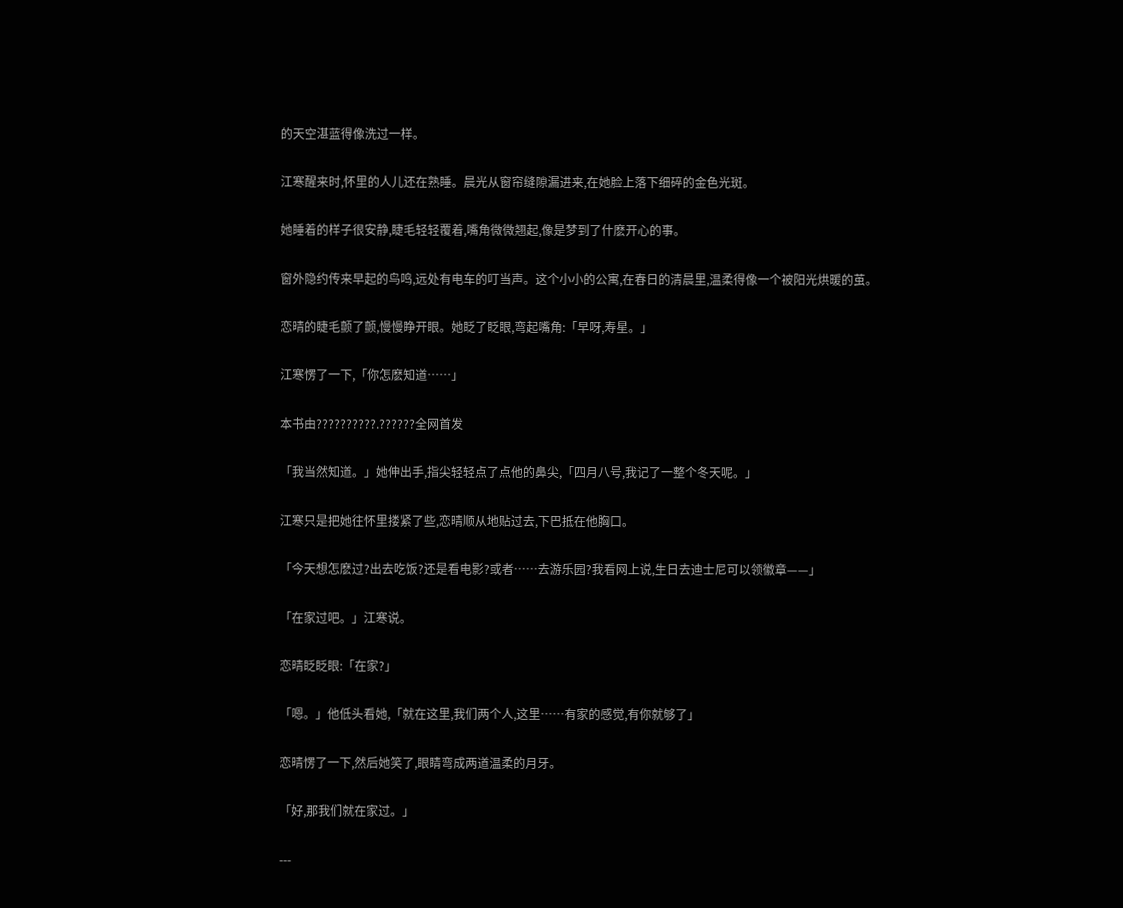的天空湛蓝得像洗过一样。

江寒醒来时,怀里的人儿还在熟睡。晨光从窗帘缝隙漏进来,在她脸上落下细碎的金色光斑。

她睡着的样子很安静,睫毛轻轻覆着,嘴角微微翘起,像是梦到了什麽开心的事。

窗外隐约传来早起的鸟鸣,远处有电车的叮当声。这个小小的公寓,在春日的清晨里,温柔得像一个被阳光烘暖的茧。

恋晴的睫毛颤了颤,慢慢睁开眼。她眨了眨眼,弯起嘴角:「早呀,寿星。」

江寒愣了一下,「你怎麽知道……」

本书由??????????.??????全网首发

「我当然知道。」她伸出手,指尖轻轻点了点他的鼻尖,「四月八号,我记了一整个冬天呢。」

江寒只是把她往怀里搂紧了些,恋晴顺从地贴过去,下巴抵在他胸口。

「今天想怎麽过?出去吃饭?还是看电影?或者……去游乐园?我看网上说,生日去迪士尼可以领徽章——」

「在家过吧。」江寒说。

恋晴眨眨眼:「在家?」

「嗯。」他低头看她,「就在这里,我们两个人,这里……有家的感觉,有你就够了」

恋晴愣了一下,然后她笑了,眼睛弯成两道温柔的月牙。

「好,那我们就在家过。」

---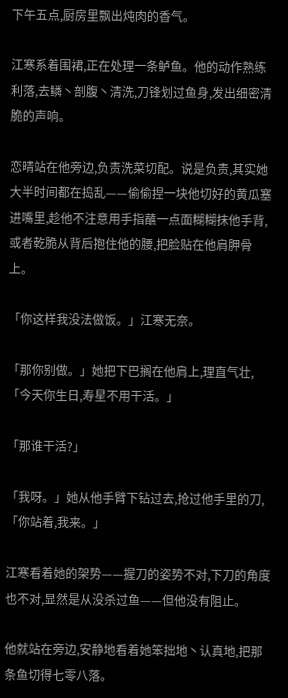下午五点,厨房里飘出炖肉的香气。

江寒系着围裙,正在处理一条鲈鱼。他的动作熟练利落,去鳞丶剖腹丶清洗,刀锋划过鱼身,发出细密清脆的声响。

恋晴站在他旁边,负责洗菜切配。说是负责,其实她大半时间都在捣乱——偷偷捏一块他切好的黄瓜塞进嘴里,趁他不注意用手指蘸一点面糊糊抹他手背,或者乾脆从背后抱住他的腰,把脸贴在他肩胛骨上。

「你这样我没法做饭。」江寒无奈。

「那你别做。」她把下巴搁在他肩上,理直气壮,「今天你生日,寿星不用干活。」

「那谁干活?」

「我呀。」她从他手臂下钻过去,抢过他手里的刀,「你站着,我来。」

江寒看着她的架势——握刀的姿势不对,下刀的角度也不对,显然是从没杀过鱼——但他没有阻止。

他就站在旁边,安静地看着她笨拙地丶认真地,把那条鱼切得七零八落。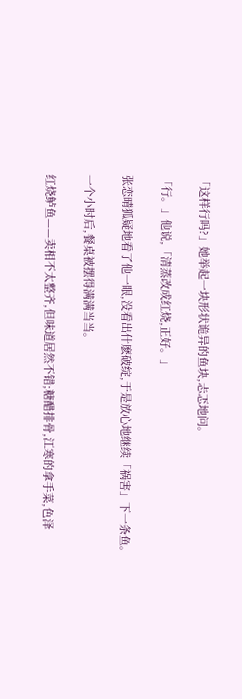「这样行吗?」她举起一块形状诡异的鱼块,忐忑地问。

「行。」他说,「清蒸改成红烧,正好。」

张恋晴狐疑地看了他一眼,没看出什麽破绽,于是放心地继续「祸害」下一条鱼。

一个小时后,餐桌被摆得满满当当。

红烧鲈鱼——卖相不太整齐,但味道居然不错;糖醋排骨,江寒的拿手菜,色泽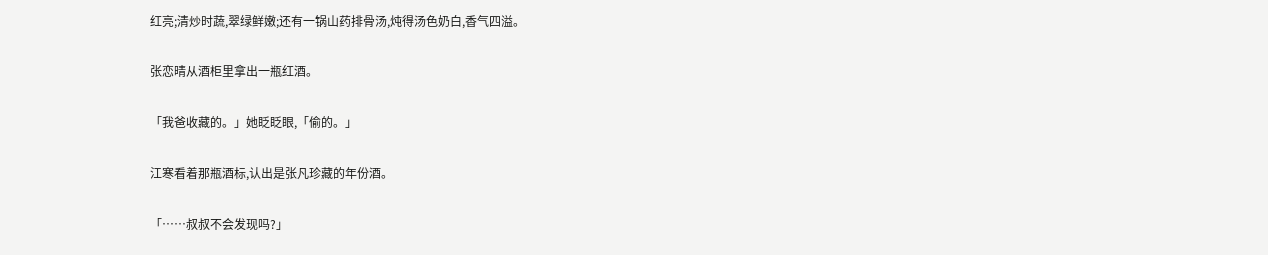红亮;清炒时蔬,翠绿鲜嫩;还有一锅山药排骨汤,炖得汤色奶白,香气四溢。

张恋晴从酒柜里拿出一瓶红酒。

「我爸收藏的。」她眨眨眼,「偷的。」

江寒看着那瓶酒标,认出是张凡珍藏的年份酒。

「……叔叔不会发现吗?」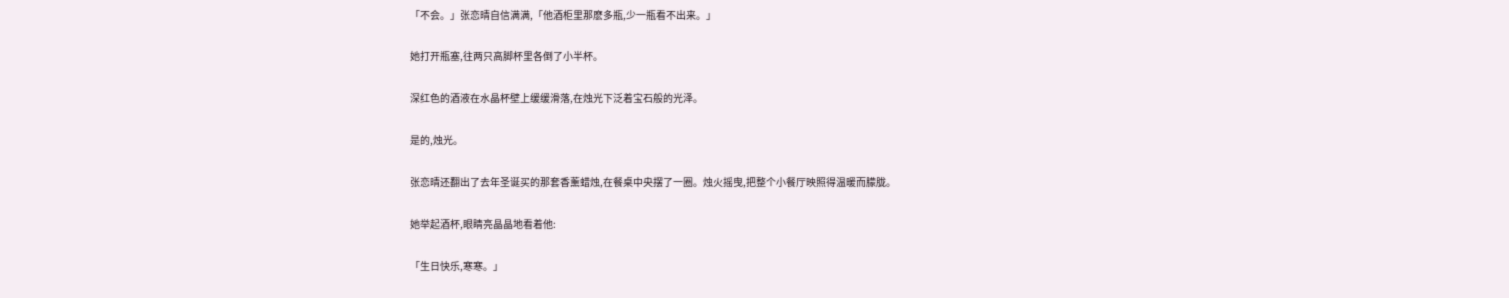「不会。」张恋晴自信满满,「他酒柜里那麽多瓶,少一瓶看不出来。」

她打开瓶塞,往两只高脚杯里各倒了小半杯。

深红色的酒液在水晶杯壁上缓缓滑落,在烛光下泛着宝石般的光泽。

是的,烛光。

张恋晴还翻出了去年圣诞买的那套香薰蜡烛,在餐桌中央摆了一圈。烛火摇曳,把整个小餐厅映照得温暖而朦胧。

她举起酒杯,眼睛亮晶晶地看着他:

「生日快乐,寒寒。」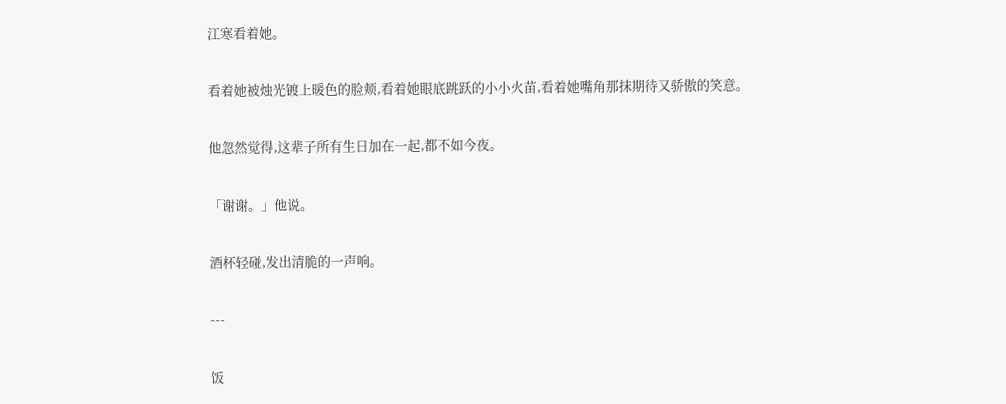江寒看着她。

看着她被烛光镀上暖色的脸颊,看着她眼底跳跃的小小火苗,看着她嘴角那抹期待又骄傲的笑意。

他忽然觉得,这辈子所有生日加在一起,都不如今夜。

「谢谢。」他说。

酒杯轻碰,发出清脆的一声响。

---

饭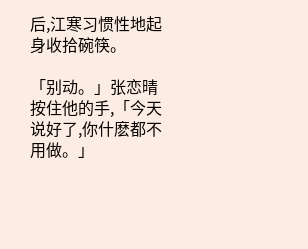后,江寒习惯性地起身收拾碗筷。

「别动。」张恋晴按住他的手,「今天说好了,你什麽都不用做。」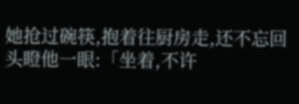她抢过碗筷,抱着往厨房走,还不忘回头瞪他一眼:「坐着,不许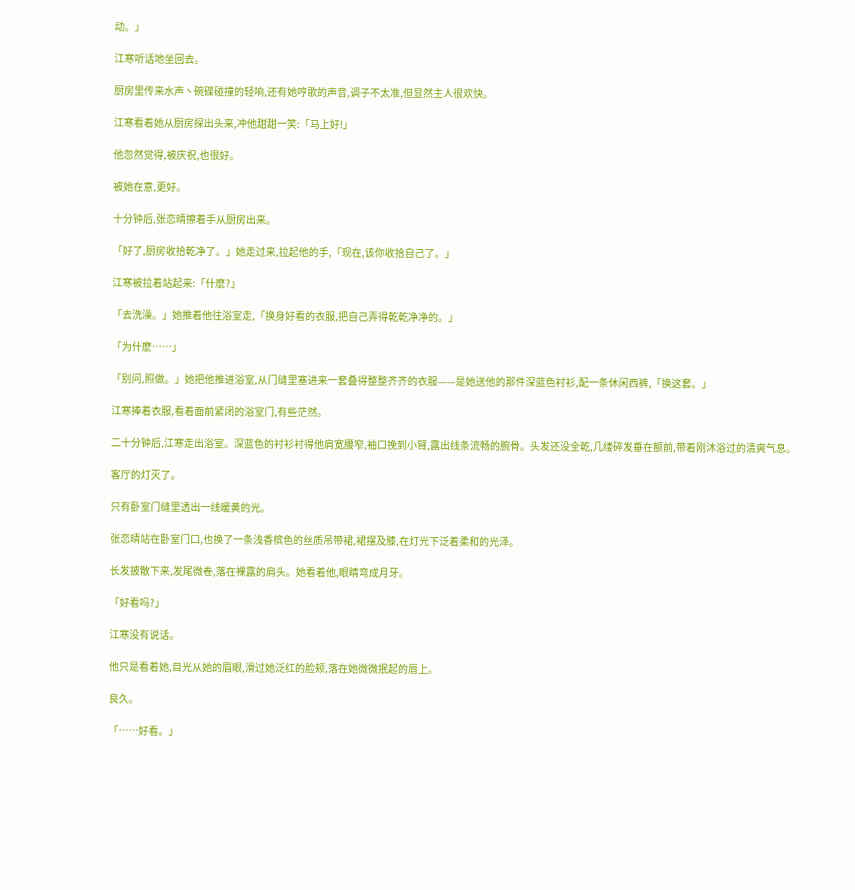动。」

江寒听话地坐回去。

厨房里传来水声丶碗碟碰撞的轻响,还有她哼歌的声音,调子不太准,但显然主人很欢快。

江寒看着她从厨房探出头来,冲他甜甜一笑:「马上好!」

他忽然觉得,被庆祝,也很好。

被她在意,更好。

十分钟后,张恋晴擦着手从厨房出来。

「好了,厨房收拾乾净了。」她走过来,拉起他的手,「现在,该你收拾自己了。」

江寒被拉着站起来:「什麽?」

「去洗澡。」她推着他往浴室走,「换身好看的衣服,把自己弄得乾乾净净的。」

「为什麽……」

「别问,照做。」她把他推进浴室,从门缝里塞进来一套叠得整整齐齐的衣服——是她送他的那件深蓝色衬衫,配一条休闲西裤,「换这套。」

江寒捧着衣服,看着面前紧闭的浴室门,有些茫然。

二十分钟后,江寒走出浴室。深蓝色的衬衫衬得他肩宽腰窄,袖口挽到小臂,露出线条流畅的腕骨。头发还没全乾,几缕碎发垂在额前,带着刚沐浴过的清爽气息。

客厅的灯灭了。

只有卧室门缝里透出一线暖黄的光。

张恋晴站在卧室门口,也换了一条浅香槟色的丝质吊带裙,裙摆及膝,在灯光下泛着柔和的光泽。

长发披散下来,发尾微卷,落在裸露的肩头。她看着他,眼睛弯成月牙。

「好看吗?」

江寒没有说话。

他只是看着她,目光从她的眉眼,滑过她泛红的脸颊,落在她微微抿起的唇上。

良久。

「……好看。」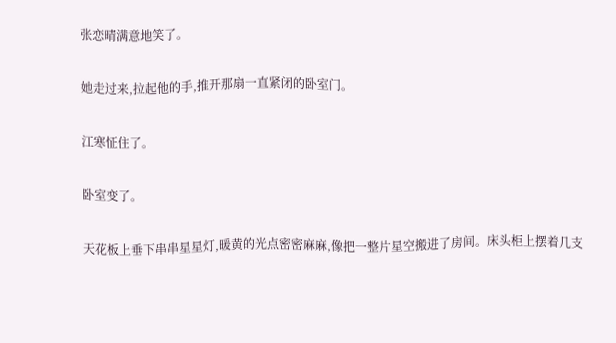张恋晴满意地笑了。

她走过来,拉起他的手,推开那扇一直紧闭的卧室门。

江寒怔住了。

卧室变了。

天花板上垂下串串星星灯,暖黄的光点密密麻麻,像把一整片星空搬进了房间。床头柜上摆着几支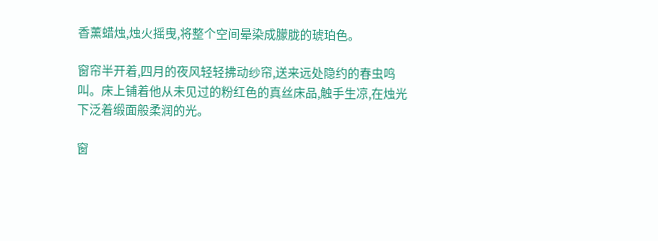香薰蜡烛,烛火摇曳,将整个空间晕染成朦胧的琥珀色。

窗帘半开着,四月的夜风轻轻拂动纱帘,送来远处隐约的春虫鸣叫。床上铺着他从未见过的粉红色的真丝床品,触手生凉,在烛光下泛着缎面般柔润的光。

窗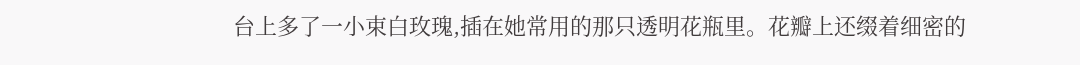台上多了一小束白玫瑰,插在她常用的那只透明花瓶里。花瓣上还缀着细密的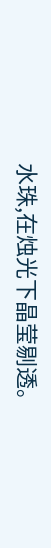水珠,在烛光下晶莹剔透。